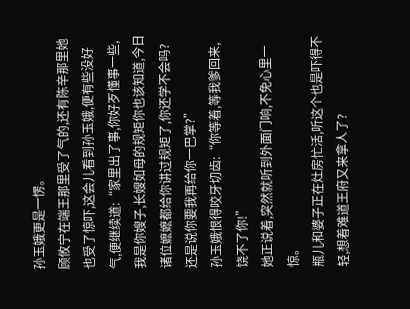孙玉娥更是一愣。
顾攸宁在端王那里受了气的,还有陈辛那里她也受了惊吓,这会儿看到孙玉娥,便有些没好气,便继续道:“家里出了事,你好歹懂事一些,我是你嫂子,长嫂如母的规矩你也该知道,今日诸位嬷嬷都给你讲过规矩了,你还学不会吗?还是说你要我再给你一巴掌?”
孙玉娥恨得咬牙切齿:“你等着,等我爹回来,饶不了你!”
她正说着,突然就听到外面门响,不免心里一惊。
瓶儿和婆子正在灶房忙活,听这个也是吓得不轻,想着难道王府又来拿人了?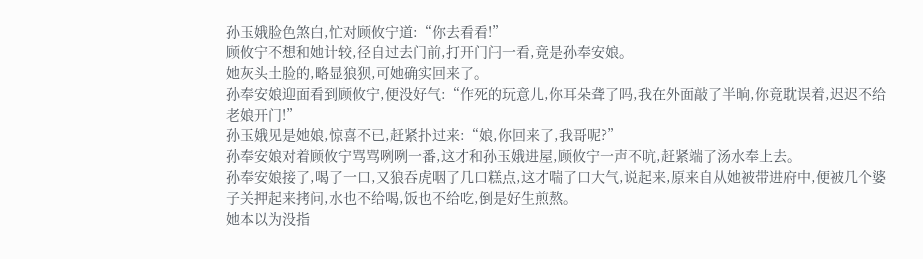孙玉娥脸色煞白,忙对顾攸宁道:“你去看看!”
顾攸宁不想和她计较,径自过去门前,打开门闩一看,竟是孙奉安娘。
她灰头土脸的,略显狼狈,可她确实回来了。
孙奉安娘迎面看到顾攸宁,便没好气:“作死的玩意儿,你耳朵聋了吗,我在外面敲了半晌,你竟耽误着,迟迟不给老娘开门!”
孙玉娥见是她娘,惊喜不已,赶紧扑过来:“娘,你回来了,我哥呢?”
孙奉安娘对着顾攸宁骂骂咧咧一番,这才和孙玉娥进屋,顾攸宁一声不吭,赶紧端了汤水奉上去。
孙奉安娘接了,喝了一口,又狼吞虎咽了几口糕点,这才喘了口大气,说起来,原来自从她被带进府中,便被几个婆子关押起来拷问,水也不给喝,饭也不给吃,倒是好生煎熬。
她本以为没指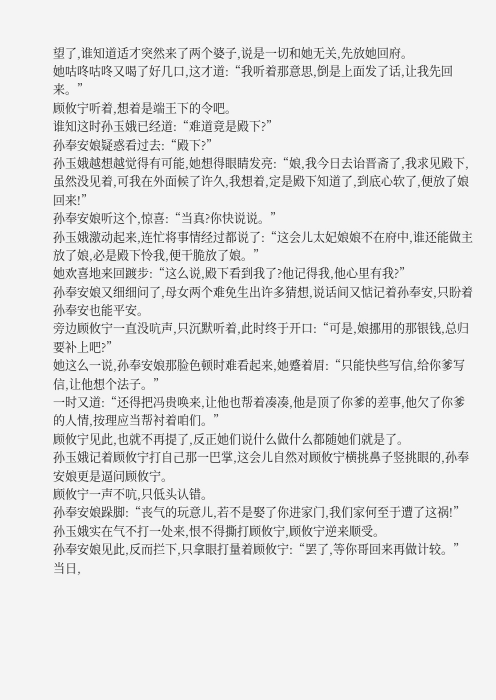望了,谁知道适才突然来了两个婆子,说是一切和她无关,先放她回府。
她咕咚咕咚又喝了好几口,这才道:“我听着那意思,倒是上面发了话,让我先回来。”
顾攸宁听着,想着是端王下的令吧。
谁知这时孙玉娥已经道:“难道竟是殿下?”
孙奉安娘疑惑看过去:“殿下?”
孙玉娥越想越觉得有可能,她想得眼睛发亮:“娘,我今日去诒晋斋了,我求见殿下,虽然没见着,可我在外面候了许久,我想着,定是殿下知道了,到底心软了,便放了娘回来!”
孙奉安娘听这个,惊喜:“当真?你快说说。”
孙玉娥激动起来,连忙将事情经过都说了:“这会儿太妃娘娘不在府中,谁还能做主放了娘,必是殿下怜我,便干脆放了娘。”
她欢喜地来回踱步:“这么说,殿下看到我了?他记得我,他心里有我?”
孙奉安娘又细细问了,母女两个难免生出许多猜想,说话间又惦记着孙奉安,只盼着孙奉安也能平安。
旁边顾攸宁一直没吭声,只沉默听着,此时终于开口:“可是,娘挪用的那银钱,总归要补上吧?”
她这么一说,孙奉安娘那脸色顿时难看起来,她蹙着眉:“只能快些写信,给你爹写信,让他想个法子。”
一时又道:“还得把冯贵唤来,让他也帮着凑凑,他是顶了你爹的差事,他欠了你爹的人情,按理应当帮衬着咱们。”
顾攸宁见此,也就不再提了,反正她们说什么做什么都随她们就是了。
孙玉娥记着顾攸宁打自己那一巴掌,这会儿自然对顾攸宁横挑鼻子竖挑眼的,孙奉安娘更是逼问顾攸宁。
顾攸宁一声不吭,只低头认错。
孙奉安娘跺脚:“丧气的玩意儿,若不是娶了你进家门,我们家何至于遭了这祸!”
孙玉娥实在气不打一处来,恨不得撕打顾攸宁,顾攸宁逆来顺受。
孙奉安娘见此,反而拦下,只拿眼打量着顾攸宁:“罢了,等你哥回来再做计较。”
当日,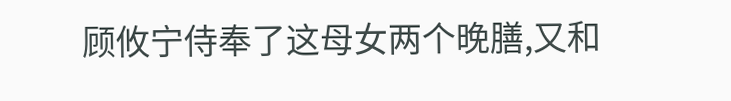顾攸宁侍奉了这母女两个晚膳,又和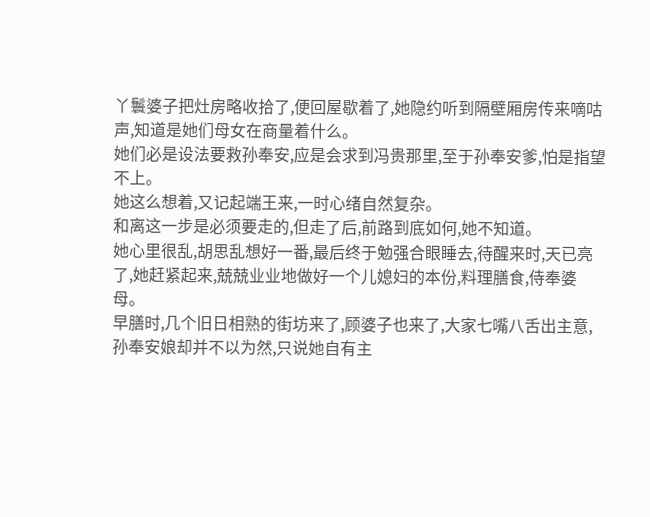丫鬟婆子把灶房略收拾了,便回屋歇着了,她隐约听到隔壁厢房传来嘀咕声,知道是她们母女在商量着什么。
她们必是设法要救孙奉安,应是会求到冯贵那里,至于孙奉安爹,怕是指望不上。
她这么想着,又记起端王来,一时心绪自然复杂。
和离这一步是必须要走的,但走了后,前路到底如何,她不知道。
她心里很乱,胡思乱想好一番,最后终于勉强合眼睡去,待醒来时,天已亮了,她赶紧起来,兢兢业业地做好一个儿媳妇的本份,料理膳食,侍奉婆母。
早膳时,几个旧日相熟的街坊来了,顾婆子也来了,大家七嘴八舌出主意,孙奉安娘却并不以为然,只说她自有主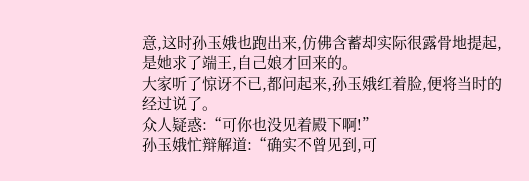意,这时孙玉娥也跑出来,仿佛含蓄却实际很露骨地提起,是她求了端王,自己娘才回来的。
大家听了惊讶不已,都问起来,孙玉娥红着脸,便将当时的经过说了。
众人疑惑:“可你也没见着殿下啊!”
孙玉娥忙辩解道:“确实不曾见到,可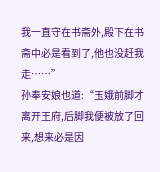我一直守在书斋外,殿下在书斋中必是看到了,他也没赶我走……”
孙奉安娘也道:“玉娥前脚才离开王府,后脚我便被放了回来,想来必是因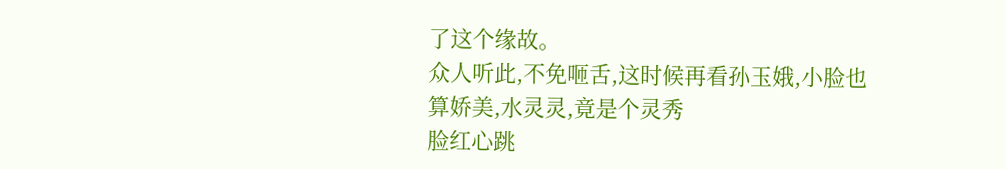了这个缘故。
众人听此,不免咂舌,这时候再看孙玉娥,小脸也算娇美,水灵灵,竟是个灵秀
脸红心跳